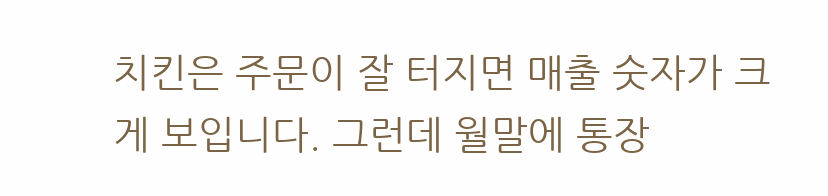치킨은 주문이 잘 터지면 매출 숫자가 크게 보입니다. 그런데 월말에 통장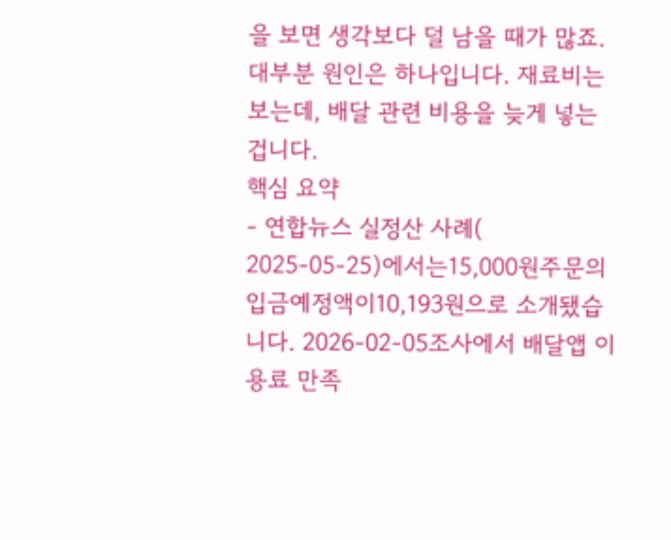을 보면 생각보다 덜 남을 때가 많죠.
대부분 원인은 하나입니다. 재료비는 보는데, 배달 관련 비용을 늦게 넣는 겁니다.
핵심 요약
- 연합뉴스 실정산 사례(
2025-05-25)에서는15,000원주문의 입금예정액이10,193원으로 소개됐습니다. 2026-02-05조사에서 배달앱 이용료 만족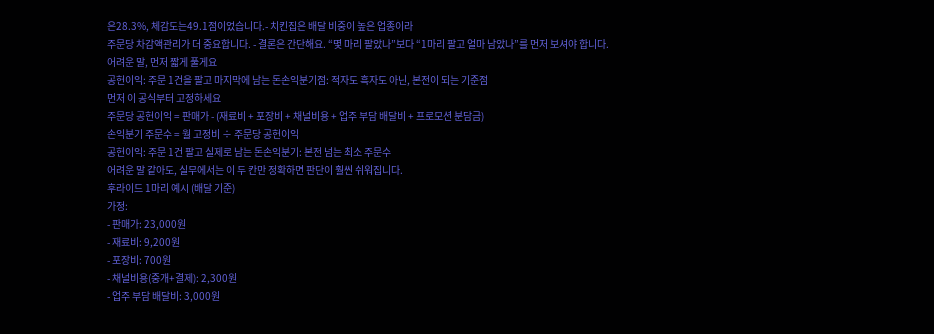은28.3%, 체감도는49.1점이었습니다.- 치킨집은 배달 비중이 높은 업종이라
주문당 차감액관리가 더 중요합니다. - 결론은 간단해요. “몇 마리 팔았나”보다 “1마리 팔고 얼마 남았나”를 먼저 보셔야 합니다.
어려운 말, 먼저 짧게 풀게요
공헌이익: 주문 1건을 팔고 마지막에 남는 돈손익분기점: 적자도 흑자도 아닌, 본전이 되는 기준점
먼저 이 공식부터 고정하세요
주문당 공헌이익 = 판매가 - (재료비 + 포장비 + 채널비용 + 업주 부담 배달비 + 프로모션 분담금)
손익분기 주문수 = 월 고정비 ÷ 주문당 공헌이익
공헌이익: 주문 1건 팔고 실제로 남는 돈손익분기: 본전 넘는 최소 주문수
어려운 말 같아도, 실무에서는 이 두 칸만 정확하면 판단이 훨씬 쉬워집니다.
후라이드 1마리 예시 (배달 기준)
가정:
- 판매가: 23,000원
- 재료비: 9,200원
- 포장비: 700원
- 채널비용(중개+결제): 2,300원
- 업주 부담 배달비: 3,000원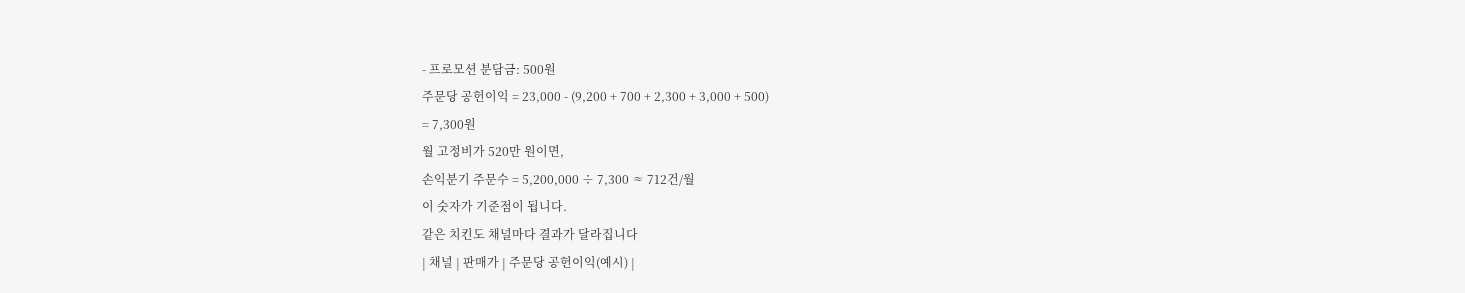- 프로모션 분담금: 500원
주문당 공헌이익 = 23,000 - (9,200 + 700 + 2,300 + 3,000 + 500)
= 7,300원
월 고정비가 520만 원이면,
손익분기 주문수 = 5,200,000 ÷ 7,300 ≈ 712건/월
이 숫자가 기준점이 됩니다.
같은 치킨도 채널마다 결과가 달라집니다
| 채널 | 판매가 | 주문당 공헌이익(예시) |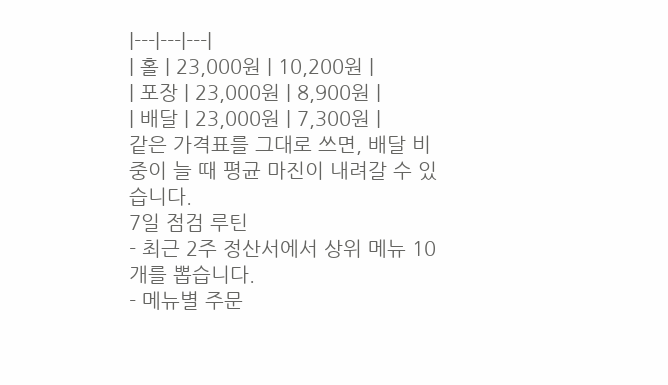|---|---|---|
| 홀 | 23,000원 | 10,200원 |
| 포장 | 23,000원 | 8,900원 |
| 배달 | 23,000원 | 7,300원 |
같은 가격표를 그대로 쓰면, 배달 비중이 늘 때 평균 마진이 내려갈 수 있습니다.
7일 점검 루틴
- 최근 2주 정산서에서 상위 메뉴 10개를 뽑습니다.
- 메뉴별 주문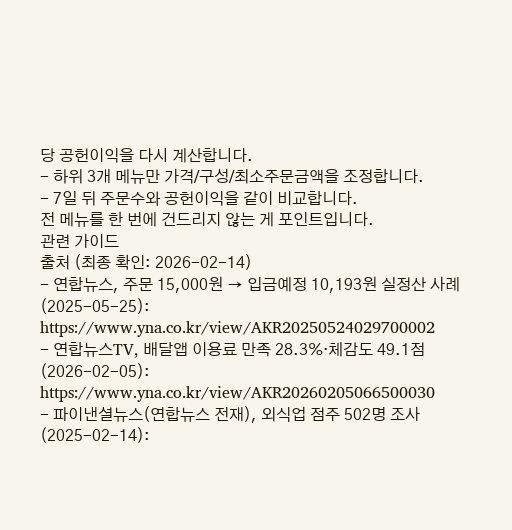당 공헌이익을 다시 계산합니다.
- 하위 3개 메뉴만 가격/구성/최소주문금액을 조정합니다.
- 7일 뒤 주문수와 공헌이익을 같이 비교합니다.
전 메뉴를 한 번에 건드리지 않는 게 포인트입니다.
관련 가이드
출처 (최종 확인: 2026-02-14)
- 연합뉴스, 주문 15,000원 → 입금예정 10,193원 실정산 사례 (2025-05-25): https://www.yna.co.kr/view/AKR20250524029700002
- 연합뉴스TV, 배달앱 이용료 만족 28.3%·체감도 49.1점 (2026-02-05): https://www.yna.co.kr/view/AKR20260205066500030
- 파이낸셜뉴스(연합뉴스 전재), 외식업 점주 502명 조사 (2025-02-14):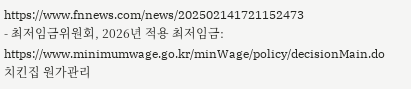https://www.fnnews.com/news/202502141721152473
- 최저임금위원회, 2026년 적용 최저임금: https://www.minimumwage.go.kr/minWage/policy/decisionMain.do
치킨집 원가관리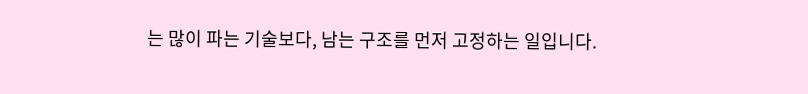는 많이 파는 기술보다, 남는 구조를 먼저 고정하는 일입니다.